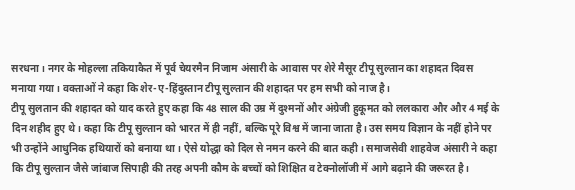सरधना। नगर के मोहल्ला तकियाकैत में पूर्व चेयरमैन निजाम अंसारी के आवास पर शेरे मैसूर टीपू सुल्तान का शहादत दिवस मनाया गया। वक्ताओं ने कहा कि शेर-ए-हिंदुस्तान टीपू सुल्तान की शहादत पर हम सभी को नाज है।
टीपू सुलतान की शहादत को याद करते हुए कहा कि 48 साल की उम्र में दुश्मनों और अंग्रेजी हुकूमत को ललकारा और और 4 मई के दिन शहीद हुए थे। कहा कि टीपू सुल्तान को भारत में ही नहीं, बल्कि पूरे विश्व में जाना जाता है। उस समय विज्ञान के नहीं होने पर भी उन्होंने आधुनिक हथियारों को बनाया था। ऐसे योद्धा को दिल से नमन करने की बात कही। समाजसेवी शाहवेज अंसारी ने कहा कि टीपू सुल्तान जैसे जांबाज सिपाही की तरह अपनी कौम के बच्चों को शिक्षित व टेक्नोलॉजी में आगे बढ़ाने की जरूरत है।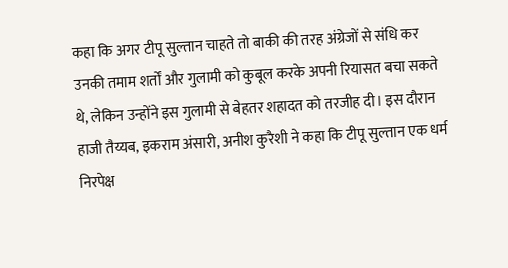कहा कि अगर टीपू सुल्तान चाहते तो बाकी की तरह अंग्रेजों से संधि कर उनकी तमाम शर्तों और गुलामी को कुबूल करके अपनी रियासत बचा सकते थे, लेकिन उन्होंने इस गुलामी से बेहतर शहादत को तरजीह दी। इस दौरान हाजी तैय्यब, इकराम अंसारी, अनीश कुरैशी ने कहा कि टीपू सुल्तान एक धर्म निरपेक्ष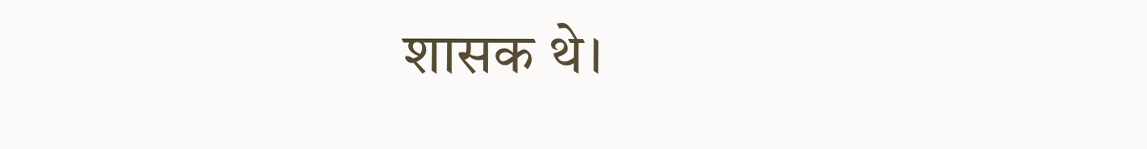शासक थे।